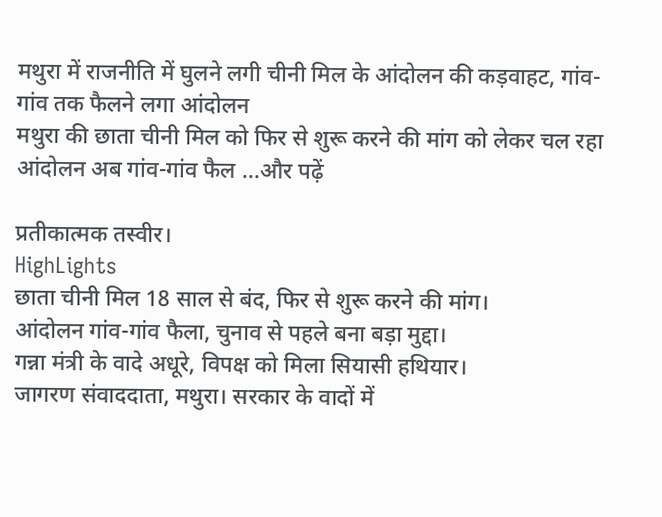मथुरा में राजनीति में घुलने लगी चीनी मिल के आंदोलन की कड़वाहट, गांव-गांव तक फैलने लगा आंदोलन
मथुरा की छाता चीनी मिल को फिर से शुरू करने की मांग को लेकर चल रहा आंदोलन अब गांव-गांव फैल ...और पढ़ें

प्रतीकात्मक तस्वीर।
HighLights
छाता चीनी मिल 18 साल से बंद, फिर से शुरू करने की मांग।
आंदोलन गांव-गांव फैला, चुनाव से पहले बना बड़ा मुद्दा।
गन्ना मंत्री के वादे अधूरे, विपक्ष को मिला सियासी हथियार।
जागरण संवाददाता, मथुरा। सरकार के वादों में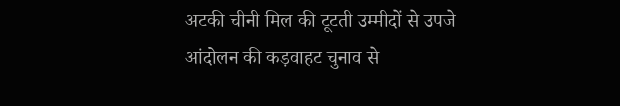अटकी चीनी मिल की टूटती उम्मीदों से उपजे आंदोलन की कड़वाहट चुनाव से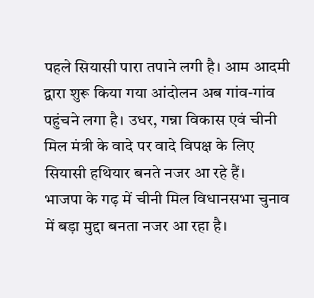पहले सियासी पारा तपाने लगी है। आम आदमी द्वारा शुरू किया गया आंदोलन अब गांव-गांव पहुंचने लगा है। उधर, गन्ना विकास एवं चीनी मिल मंत्री के वादे पर वादे विपक्ष के लिए सियासी हथियार बनते नजर आ रहे हैं।
भाजपा के गढ़ में चीनी मिल विधानसभा चुनाव में बड़ा मुद्दा बनता नजर आ रहा है।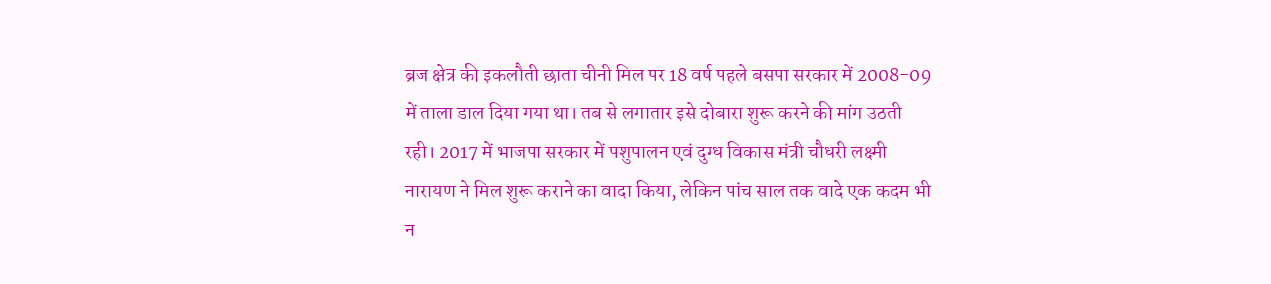ब्रज क्षेत्र की इकलौती छाता चीनी मिल पर 18 वर्ष पहले बसपा सरकार में 2008-09 में ताला डाल दिया गया था। तब से लगातार इसे दोबारा शुरू करने की मांग उठती रही। 2017 में भाजपा सरकार में पशुपालन एवं दुग्ध विकास मंत्री चौधरी लक्ष्मी नारायण ने मिल शुरू कराने का वादा किया, लेकिन पांच साल तक वादे एक कदम भी न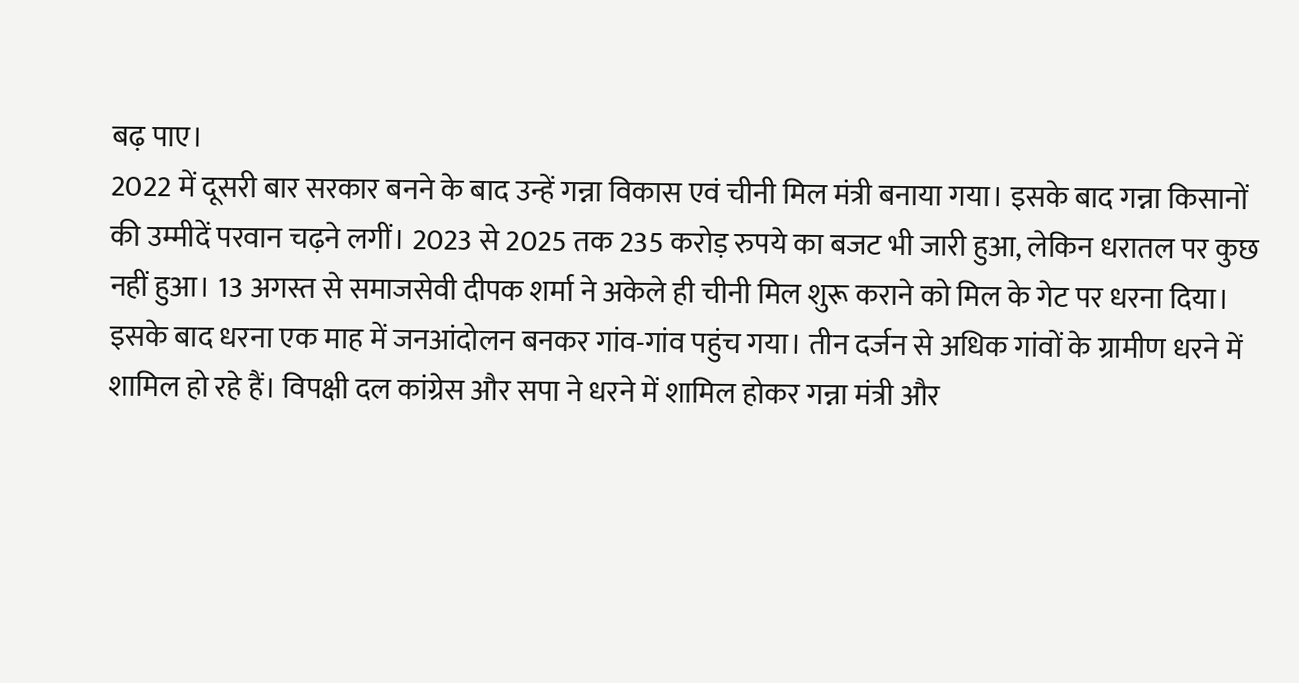बढ़ पाए।
2022 में दूसरी बार सरकार बनने के बाद उन्हें गन्ना विकास एवं चीनी मिल मंत्री बनाया गया। इसके बाद गन्ना किसानों की उम्मीदें परवान चढ़ने लगीं। 2023 से 2025 तक 235 करोड़ रुपये का बजट भी जारी हुआ, लेकिन धरातल पर कुछ नहीं हुआ। 13 अगस्त से समाजसेवी दीपक शर्मा ने अकेले ही चीनी मिल शुरू कराने को मिल के गेट पर धरना दिया।
इसके बाद धरना एक माह में जनआंदोलन बनकर गांव-गांव पहुंच गया। तीन दर्जन से अधिक गांवों के ग्रामीण धरने में शामिल हो रहे हैं। विपक्षी दल कांग्रेस और सपा ने धरने में शामिल होकर गन्ना मंत्री और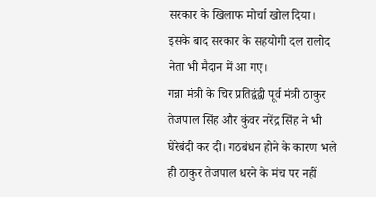सरकार के खिलाफ मोर्चा खोल दिया। इसके बाद सरकार के सहयोगी दल रालोद नेता भी मैदान में आ गए।
गन्ना मंत्री के चिर प्रतिद्वंद्वी पूर्व मंत्री ठाकुर तेजपाल सिंह और कुंवर नरेंद्र सिंह ने भी घेरेबंदी कर दी। गठबंधन होने के कारण भले ही ठाकुर तेजपाल धरने के मंच पर नहीं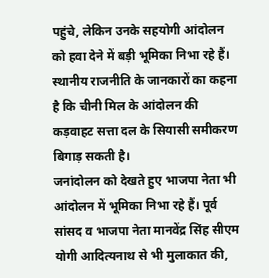पहुंचे, लेकिन उनके सहयोगी आंदोलन को हवा देने में बड़ी भूमिका निभा रहे हैं। स्थानीय राजनीति के जानकारों का कहना है कि चीनी मिल के आंदोलन की कड़वाहट सत्ता दल के सियासी समीकरण बिगाड़ सकती है।
जनांदोलन को देखते हुए भाजपा नेता भी आंदोलन में भूमिका निभा रहे हैं। पूर्व सांसद व भाजपा नेता मानवेंद्र सिंह सीएम योगी आदित्यनाथ से भी मुलाकात की,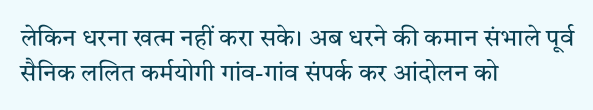लेकिन धरना खत्म नहीं करा सके। अब धरने की कमान संभाले पूर्व सैनिक ललित कर्मयोगी गांव-गांव संपर्क कर आंदोलन को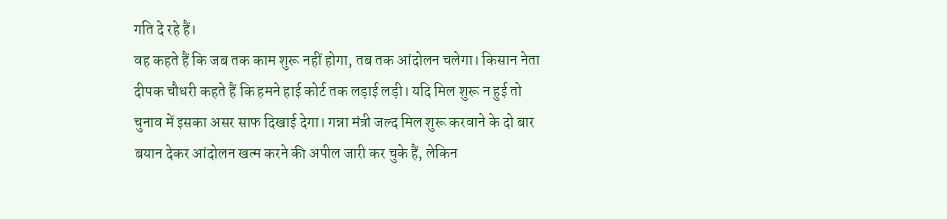गति दे रहे हैं।
वह कहते हैं कि जब तक काम शुरू नहीं होगा, तब तक आंदोलन चलेगा। किसान नेता दीपक चौधरी कहते हैं कि हमने हाई कोर्ट तक लड़ाई लड़ी। यदि मिल शुरू न हुई तो चुनाव में इसका असर साफ दिखाई देगा। गन्ना मंत्री जल्द मिल शुरू करवाने के दो बार बयान देकर आंदोलन खत्म करने की अपील जारी कर चुके हैं, लेकिन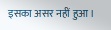इसका असर नहीं हुआ।